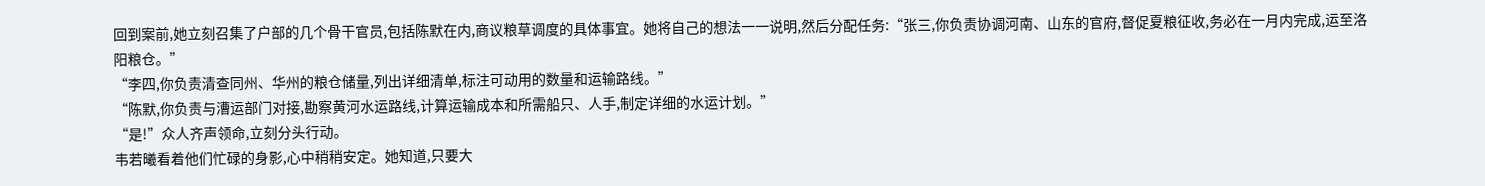回到案前,她立刻召集了户部的几个骨干官员,包括陈默在内,商议粮草调度的具体事宜。她将自己的想法一一说明,然后分配任务:“张三,你负责协调河南、山东的官府,督促夏粮征收,务必在一月内完成,运至洛阳粮仓。”
“李四,你负责清查同州、华州的粮仓储量,列出详细清单,标注可动用的数量和运输路线。”
“陈默,你负责与漕运部门对接,勘察黄河水运路线,计算运输成本和所需船只、人手,制定详细的水运计划。”
“是!”众人齐声领命,立刻分头行动。
韦若曦看着他们忙碌的身影,心中稍稍安定。她知道,只要大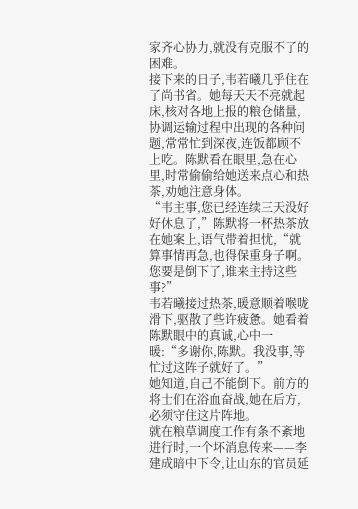家齐心协力,就没有克服不了的困难。
接下来的日子,韦若曦几乎住在了尚书省。她每天天不亮就起床,核对各地上报的粮仓储量,协调运输过程中出现的各种问题,常常忙到深夜,连饭都顾不上吃。陈默看在眼里,急在心里,时常偷偷给她送来点心和热茶,劝她注意身体。
“韦主事,您已经连续三天没好好休息了,”陈默将一杯热茶放在她案上,语气带着担忧,“就算事情再急,也得保重身子啊。您要是倒下了,谁来主持这些事?”
韦若曦接过热茶,暖意顺着喉咙滑下,驱散了些许疲惫。她看着陈默眼中的真诚,心中一暖:“多谢你,陈默。我没事,等忙过这阵子就好了。”
她知道,自己不能倒下。前方的将士们在浴血奋战,她在后方,必须守住这片阵地。
就在粮草调度工作有条不紊地进行时,一个坏消息传来——李建成暗中下令,让山东的官员延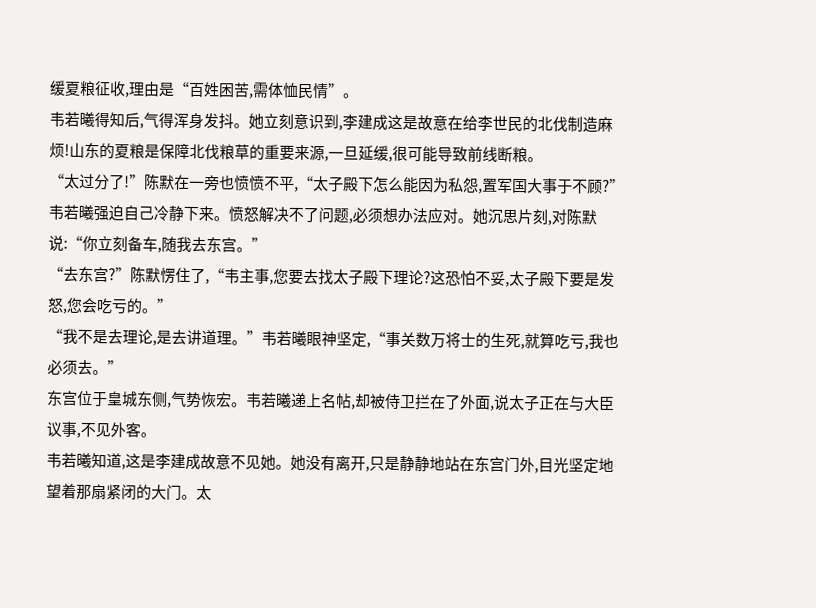缓夏粮征收,理由是“百姓困苦,需体恤民情”。
韦若曦得知后,气得浑身发抖。她立刻意识到,李建成这是故意在给李世民的北伐制造麻烦!山东的夏粮是保障北伐粮草的重要来源,一旦延缓,很可能导致前线断粮。
“太过分了!”陈默在一旁也愤愤不平,“太子殿下怎么能因为私怨,置军国大事于不顾?”
韦若曦强迫自己冷静下来。愤怒解决不了问题,必须想办法应对。她沉思片刻,对陈默说:“你立刻备车,随我去东宫。”
“去东宫?”陈默愣住了,“韦主事,您要去找太子殿下理论?这恐怕不妥,太子殿下要是发怒,您会吃亏的。”
“我不是去理论,是去讲道理。”韦若曦眼神坚定,“事关数万将士的生死,就算吃亏,我也必须去。”
东宫位于皇城东侧,气势恢宏。韦若曦递上名帖,却被侍卫拦在了外面,说太子正在与大臣议事,不见外客。
韦若曦知道,这是李建成故意不见她。她没有离开,只是静静地站在东宫门外,目光坚定地望着那扇紧闭的大门。太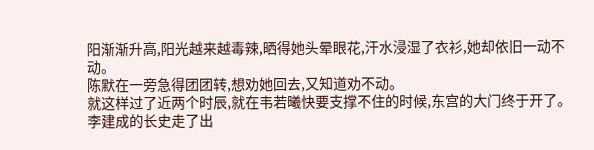阳渐渐升高,阳光越来越毒辣,晒得她头晕眼花,汗水浸湿了衣衫,她却依旧一动不动。
陈默在一旁急得团团转,想劝她回去,又知道劝不动。
就这样过了近两个时辰,就在韦若曦快要支撑不住的时候,东宫的大门终于开了。李建成的长史走了出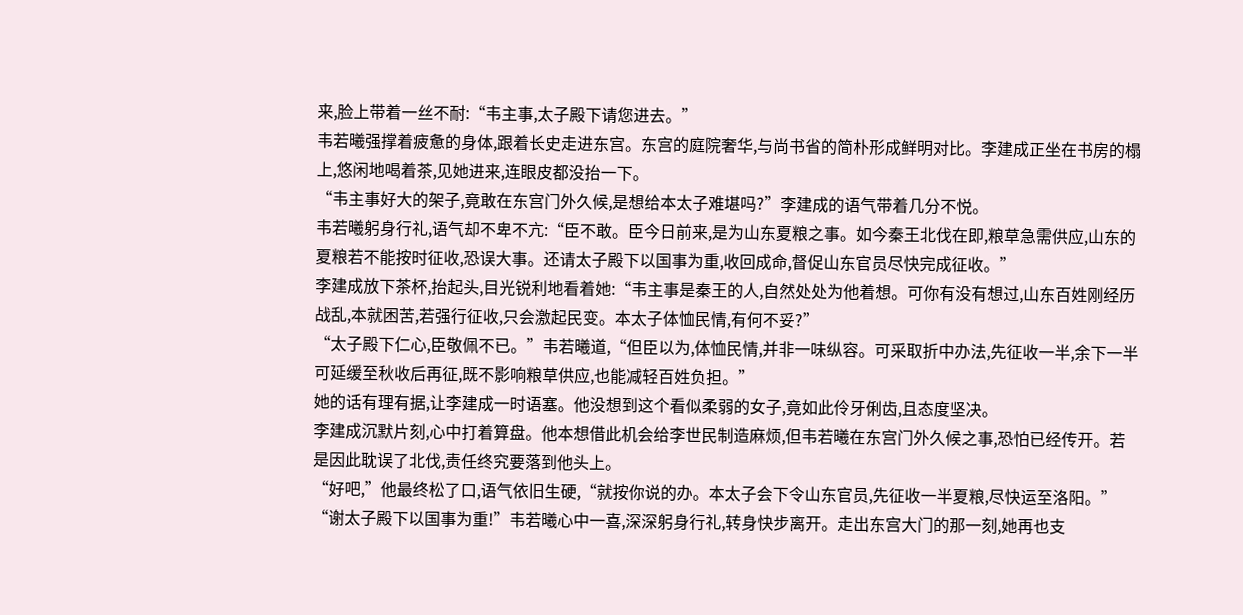来,脸上带着一丝不耐:“韦主事,太子殿下请您进去。”
韦若曦强撑着疲惫的身体,跟着长史走进东宫。东宫的庭院奢华,与尚书省的简朴形成鲜明对比。李建成正坐在书房的榻上,悠闲地喝着茶,见她进来,连眼皮都没抬一下。
“韦主事好大的架子,竟敢在东宫门外久候,是想给本太子难堪吗?”李建成的语气带着几分不悦。
韦若曦躬身行礼,语气却不卑不亢:“臣不敢。臣今日前来,是为山东夏粮之事。如今秦王北伐在即,粮草急需供应,山东的夏粮若不能按时征收,恐误大事。还请太子殿下以国事为重,收回成命,督促山东官员尽快完成征收。”
李建成放下茶杯,抬起头,目光锐利地看着她:“韦主事是秦王的人,自然处处为他着想。可你有没有想过,山东百姓刚经历战乱,本就困苦,若强行征收,只会激起民变。本太子体恤民情,有何不妥?”
“太子殿下仁心,臣敬佩不已。”韦若曦道,“但臣以为,体恤民情,并非一味纵容。可采取折中办法,先征收一半,余下一半可延缓至秋收后再征,既不影响粮草供应,也能减轻百姓负担。”
她的话有理有据,让李建成一时语塞。他没想到这个看似柔弱的女子,竟如此伶牙俐齿,且态度坚决。
李建成沉默片刻,心中打着算盘。他本想借此机会给李世民制造麻烦,但韦若曦在东宫门外久候之事,恐怕已经传开。若是因此耽误了北伐,责任终究要落到他头上。
“好吧,”他最终松了口,语气依旧生硬,“就按你说的办。本太子会下令山东官员,先征收一半夏粮,尽快运至洛阳。”
“谢太子殿下以国事为重!”韦若曦心中一喜,深深躬身行礼,转身快步离开。走出东宫大门的那一刻,她再也支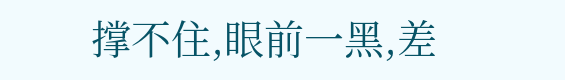撑不住,眼前一黑,差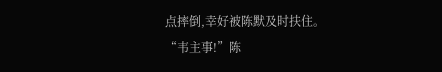点摔倒,幸好被陈默及时扶住。
“韦主事!”陈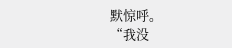默惊呼。
“我没